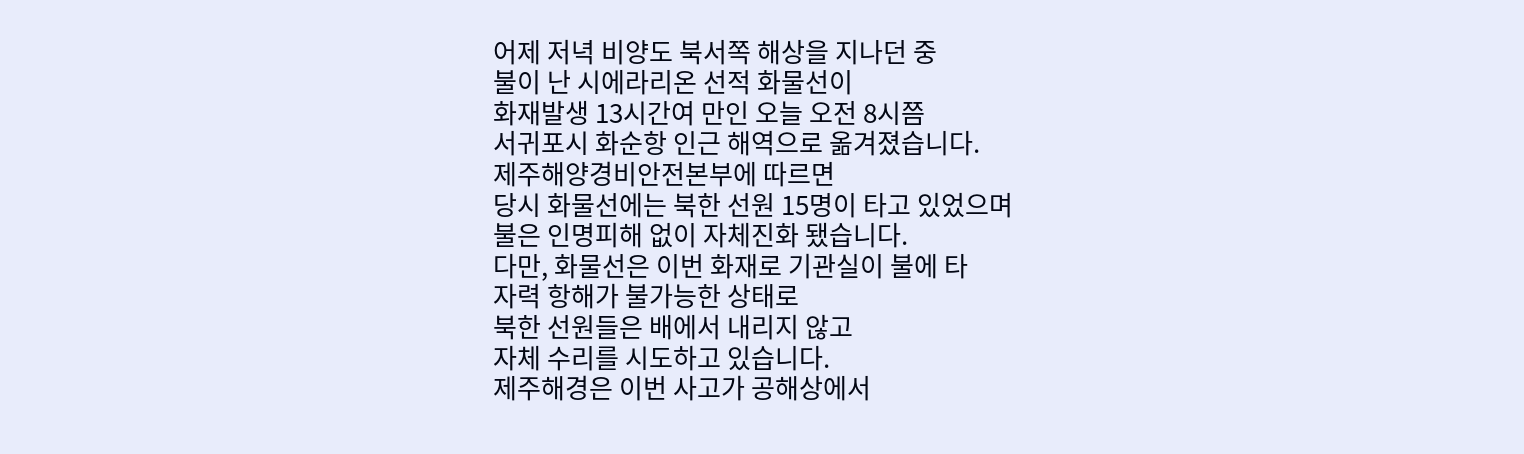어제 저녁 비양도 북서쪽 해상을 지나던 중
불이 난 시에라리온 선적 화물선이
화재발생 13시간여 만인 오늘 오전 8시쯤
서귀포시 화순항 인근 해역으로 옮겨졌습니다.
제주해양경비안전본부에 따르면
당시 화물선에는 북한 선원 15명이 타고 있었으며
불은 인명피해 없이 자체진화 됐습니다.
다만, 화물선은 이번 화재로 기관실이 불에 타
자력 항해가 불가능한 상태로
북한 선원들은 배에서 내리지 않고
자체 수리를 시도하고 있습니다.
제주해경은 이번 사고가 공해상에서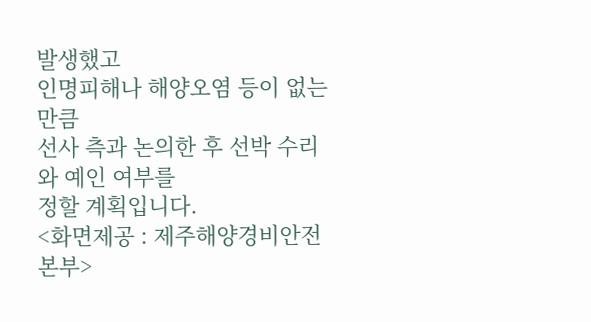발생했고
인명피해나 해양오염 등이 없는 만큼
선사 측과 논의한 후 선박 수리와 예인 여부를
정할 계획입니다.
<화면제공 : 제주해양경비안전본부>